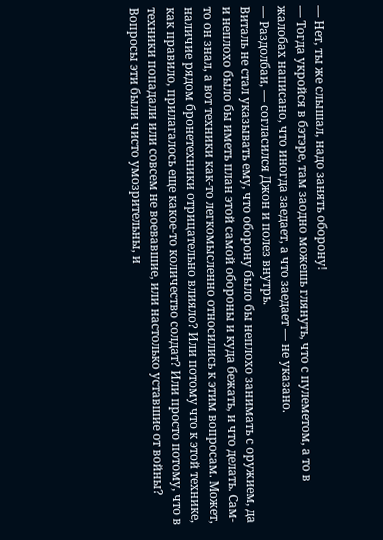— Нет, ты же слышал, надо занять оборону!
— Тогда укройся в бэтэре, там заодно можешь глянуть, что с пулеметом, а то в жалобах написано, что иногда заедает, а что заедает — не указано.
— Раздолбаи, — согласился Джон и полез внутрь.
Виталь не стал указывать ему, что оборону было бы неплохо занимать с оружием, да и неплохо было бы иметь план этой самой обороны и куда бежать, и что делать. Сам-то он знал, а вот техники как-то легкомысленно относились к этим вопросам. Может, наличие рядом бронетехники отрицательно влияло? Или потому что к этой технике, как правило, прилагалось еще какое-то количество солдат? Или просто потому, что в техники попадали или совсем не воевавшие, или настолько уставшие от войны?
Вопросы эти были чисто умозрительны, и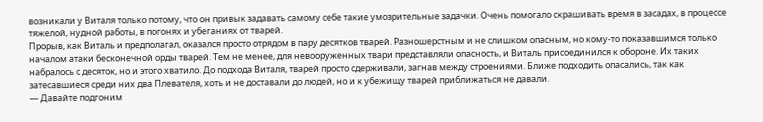возникали у Виталя только потому, что он привык задавать самому себе такие умозрительные задачки. Очень помогало скрашивать время в засадах, в процессе тяжелой, нудной работы, в погонях и убеганиях от тварей.
Прорыв, как Виталь и предполагал, оказался просто отрядом в пару десятков тварей. Разношерстным и не слишком опасным, но кому-то показавшимся только началом атаки бесконечной орды тварей. Тем не менее, для невооруженных твари представляли опасность, и Виталь присоединился к обороне. Их таких набралось с десяток, но и этого хватило. До подхода Виталя, тварей просто сдерживали, загнав между строениями. Ближе подходить опасались, так как затесавшиеся среди них два Плевателя, хоть и не доставали до людей, но и к убежищу тварей приближаться не давали.
— Давайте подгоним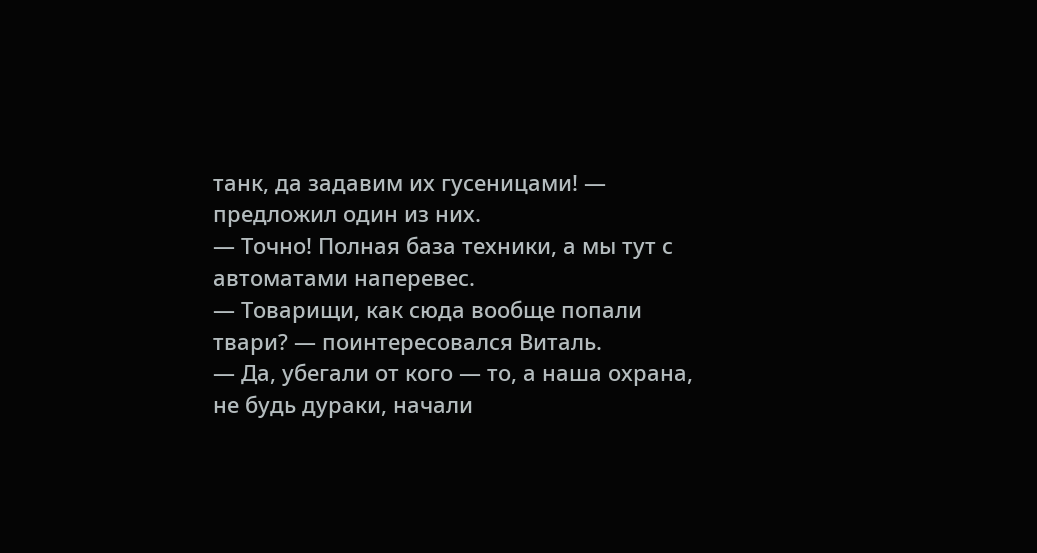танк, да задавим их гусеницами! — предложил один из них.
— Точно! Полная база техники, а мы тут с автоматами наперевес.
— Товарищи, как сюда вообще попали твари? — поинтересовался Виталь.
— Да, убегали от кого — то, а наша охрана, не будь дураки, начали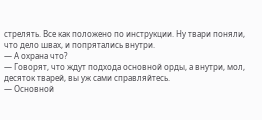стрелять. Все как положено по инструкции. Ну твари поняли, что дело швах, и попрятались внутри.
— А охрана что?
— Говорят, что ждут подхода основной орды, а внутри, мол, десяток тварей, вы уж сами справляйтесь.
— Основной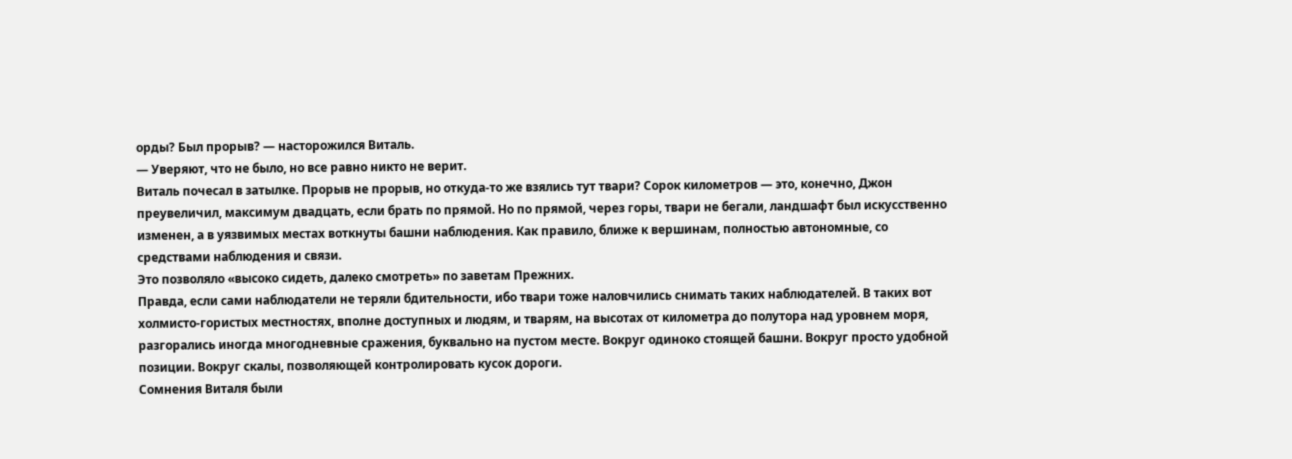орды? Был прорыв? — насторожился Виталь.
— Уверяют, что не было, но все равно никто не верит.
Виталь почесал в затылке. Прорыв не прорыв, но откуда-то же взялись тут твари? Сорок километров — это, конечно, Джон преувеличил, максимум двадцать, если брать по прямой. Но по прямой, через горы, твари не бегали, ландшафт был искусственно изменен, а в уязвимых местах воткнуты башни наблюдения. Как правило, ближе к вершинам, полностью автономные, со средствами наблюдения и связи.
Это позволяло «высоко сидеть, далеко смотреть» по заветам Прежних.
Правда, если сами наблюдатели не теряли бдительности, ибо твари тоже наловчились снимать таких наблюдателей. В таких вот холмисто-гористых местностях, вполне доступных и людям, и тварям, на высотах от километра до полутора над уровнем моря, разгорались иногда многодневные сражения, буквально на пустом месте. Вокруг одиноко стоящей башни. Вокруг просто удобной позиции. Вокруг скалы, позволяющей контролировать кусок дороги.
Сомнения Виталя были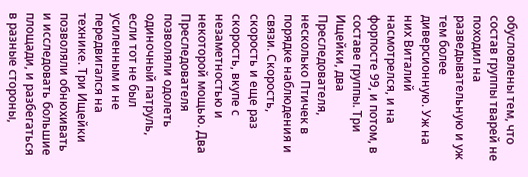обусловлены тем, что состав группы тварей не походил на разведывательную и уж тем более диверсионную. Уж на них Виталий насмотрелся, и на форпосте 99, и потом, в составе группы. Три Ищейки, два Преследователя, несколько Птичек в порядке наблюдения и связи. Скорость, скорость и еще раз скорость, вкупе с незаметностью и некоторой мощью. Два Преследователя позволяли одолеть одиночный патруль, если тот не был усиленным и не передвигался на технике. Три Ищейки позволяли обнюхивать и исследовать большие площади, и разбегаться в разные стороны,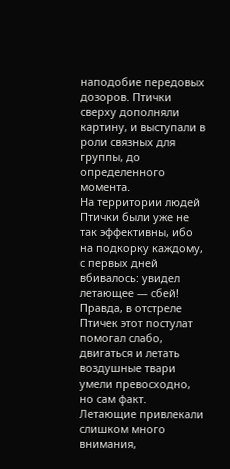наподобие передовых дозоров. Птички сверху дополняли картину, и выступали в роли связных для группы, до определенного момента.
На территории людей Птички были уже не так эффективны, ибо на подкорку каждому, с первых дней вбивалось: увидел летающее — сбей! Правда, в отстреле Птичек этот постулат помогал слабо, двигаться и летать воздушные твари умели превосходно, но сам факт. Летающие привлекали слишком много внимания,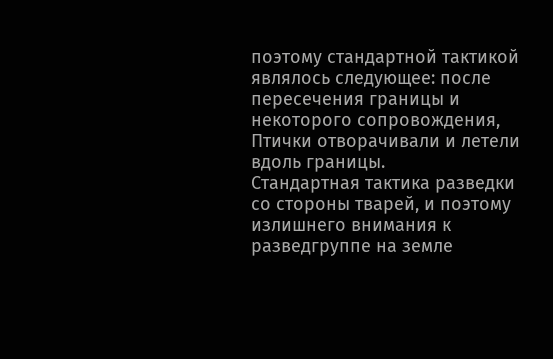поэтому стандартной тактикой являлось следующее: после пересечения границы и некоторого сопровождения, Птички отворачивали и летели вдоль границы.
Стандартная тактика разведки со стороны тварей, и поэтому излишнего внимания к разведгруппе на земле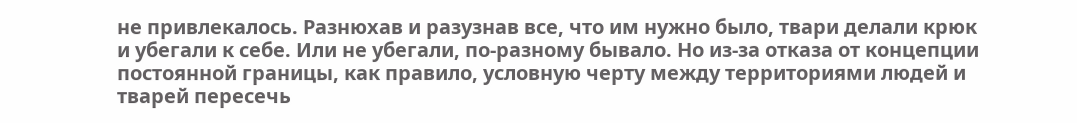не привлекалось. Разнюхав и разузнав все, что им нужно было, твари делали крюк и убегали к себе. Или не убегали, по-разному бывало. Но из-за отказа от концепции постоянной границы, как правило, условную черту между территориями людей и тварей пересечь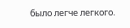было легче легкого.